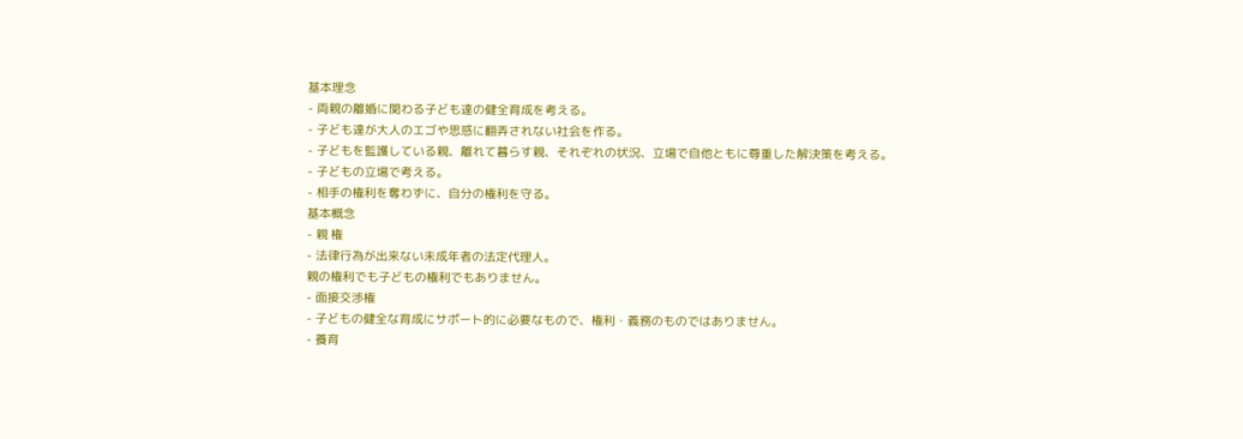基本理念
- 両親の離婚に関わる子ども達の健全育成を考える。
- 子ども達が大人のエゴや思惑に翻弄されない社会を作る。
- 子どもを監護している親、離れて暮らす親、それぞれの状況、立場で自他ともに尊重した解決策を考える。
- 子どもの立場で考える。
- 相手の権利を奪わずに、自分の権利を守る。
基本概念
- 親 権
- 法律行為が出来ない未成年者の法定代理人。
親の権利でも子どもの権利でもありません。
- 面接交渉権
- 子どもの健全な育成にサポート的に必要なもので、権利・義務のものではありません。
- 養育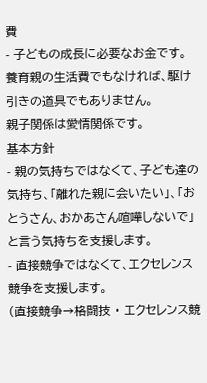費
- 子どもの成長に必要なお金です。
養育親の生活費でもなければ、駆け引きの道具でもありません。
親子関係は愛情関係です。
基本方針
- 親の気持ちではなくて、子ども達の気持ち、「離れた親に会いたい」、「おとうさん、おかあさん喧嘩しないで」と言う気持ちを支援します。
- 直接競争ではなくて、エクセレンス競争を支援します。
(直接競争→格闘技 ・ エクセレンス競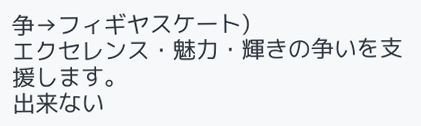争→フィギヤスケート)
エクセレンス・魅力・輝きの争いを支援します。
出来ない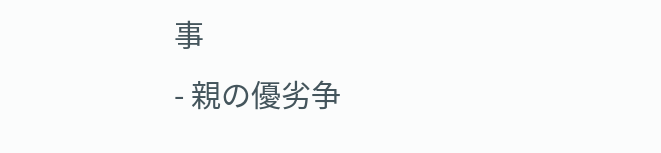事
- 親の優劣争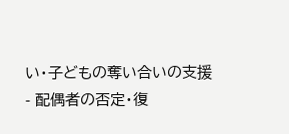い・子どもの奪い合いの支援
- 配偶者の否定・復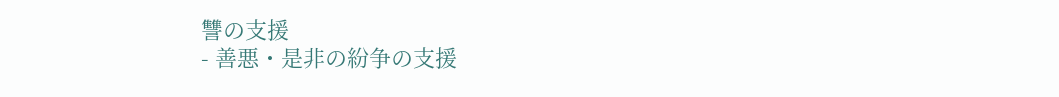讐の支援
- 善悪・是非の紛争の支援